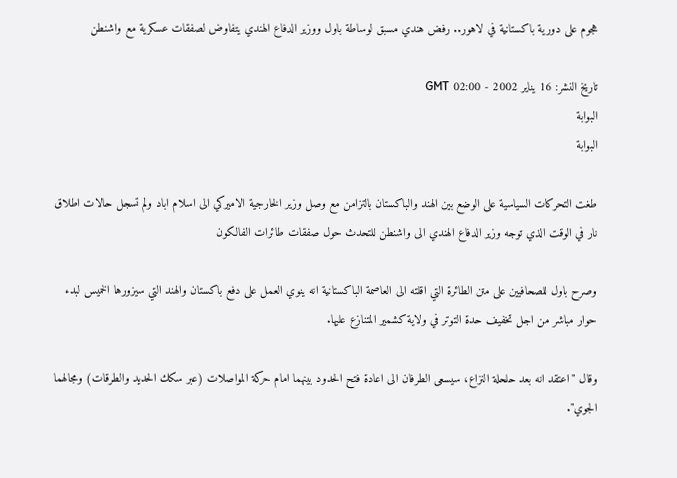هجوم على دورية باكستانية في لاهور.. رفض هندي مسبق لوساطة باول ووزير الدفاع الهندي يتفاوض لصفقات عسكرية مع واشنطن

تاريخ النشر: 16 يناير 2002 - 02:00 GMT
البوابة
البوابة

طغت التحركات السياسية على الوضع بين الهند والباكستان بالتزامن مع وصل وزير الخارجية الاميركي الى اسلام اباد ولم تسجل حالات اطلاق نار في الوقت الذي توجه وزير الدفاع الهندي الى واشنطن للتحدث حول صفقات طائرات الفالكون

وصرح باول للصحافيين على متن الطائرة التي اقلته الى العاصمة الباكستانية انه ينوي العمل على دفع باكستان والهند التي سيزورها الخميس لبدء حوار مباشر من اجل تخفيف حدة التوتر في ولاية كشمير المتنازع عليها.

وقال "اعتقد انه بعد حلحلة النزاع، سيسعى الطرفان الى اعادة فتح الحدود بينهما امام حركة المواصلات (عبر سكك الحديد والطرقات) ومجالهما الجوي".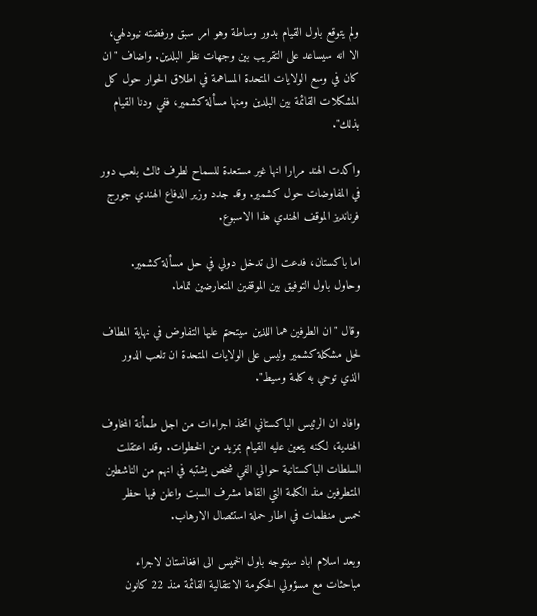ولم يتوقع باول القيام بدور وساطة وهو امر سبق ورفضته نيودلهي، الا انه سيساعد على التقريب بين وجهات نظر البلدين. واضاف "ان كان في وسع الولايات المتحدة المساهمة في اطلاق الحوار حول كل المشكلات القائمة بين البلدين ومنها مسألة كشمير، ففي ودنا القيام بذلك".

واكدت الهند مرارا انها غير مستعدة للسماح لطرف ثالث بلعب دور في المفاوضات حول كشمير. وقد جدد وزير الدفاع الهندي جورج فرنانديز الموقف الهندي هذا الاسبوع.

اما باكستان، فدعت الى تدخل دولي في حل مسألة كشمير. وحاول باول التوفيق بين الموقفين المتعارضين تماما.

وقال "ان الطرفين هما اللذين سيتحتم عليها التفاوض في نهاية المطاف لحل مشكلة كشمير وليس على الولايات المتحدة ان تلعب الدور الذي توحي به كلمة وسيط".

وافاد ان الرئيس الباكستاني اتخذ اجراءات من اجل طمأنة المخاوف الهندية، لكنه يتعين عليه القيام بمزيد من الخطوات. وقد اعتقلت السلطات الباكستانية حوالي الفي شخص يشتبه في انهم من الناشطين المتطرفين منذ الكلمة التي القاها مشرف السبت واعلن فيها حظر خمس منظمات في اطار حملة استئصال الارهاب.

وبعد اسلام اباد سيتوجه باول الخميس الى افغانستان لاجراء مباحثات مع مسؤولي الحكومة الانتقالية القائمة منذ 22 كانون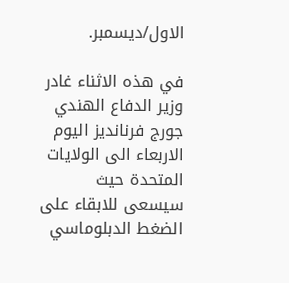الاول/ديسمبر.

في هذه الاثناء غادر وزير الدفاع الهندي جورج فرنانديز اليوم الاربعاء الى الولايات المتحدة حيث سيسعى للابقاء على الضغط الدبلوماسي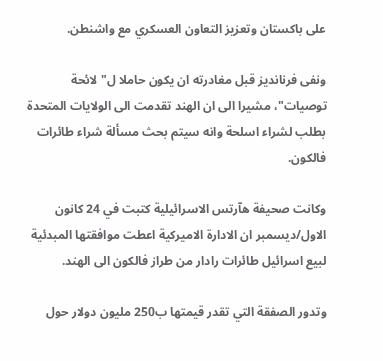على باكستان وتعزيز التعاون العسكري مع واشنطن.

ونفى فرنانديز قبل مغادرته ان يكون حاملا ل"لائحة توصيات"، مشيرا الى ان الهند تقدمت الى الولايات المتحدة بطلب لشراء اسلحة وانه سيتم بحث مسألة شراء طائرات فالكون.

وكانت صحيفة هآرتس الاسرائيلية كتبت في 24 كانون الاول/ديسمبر ان الادارة الاميركية اعطت موافقتها المبدئية لبيع اسرائيل طائرات رادار من طراز فالكون الى الهند.

وتدور الصفقة التي تقدر قيمتها ب250 مليون دولار حول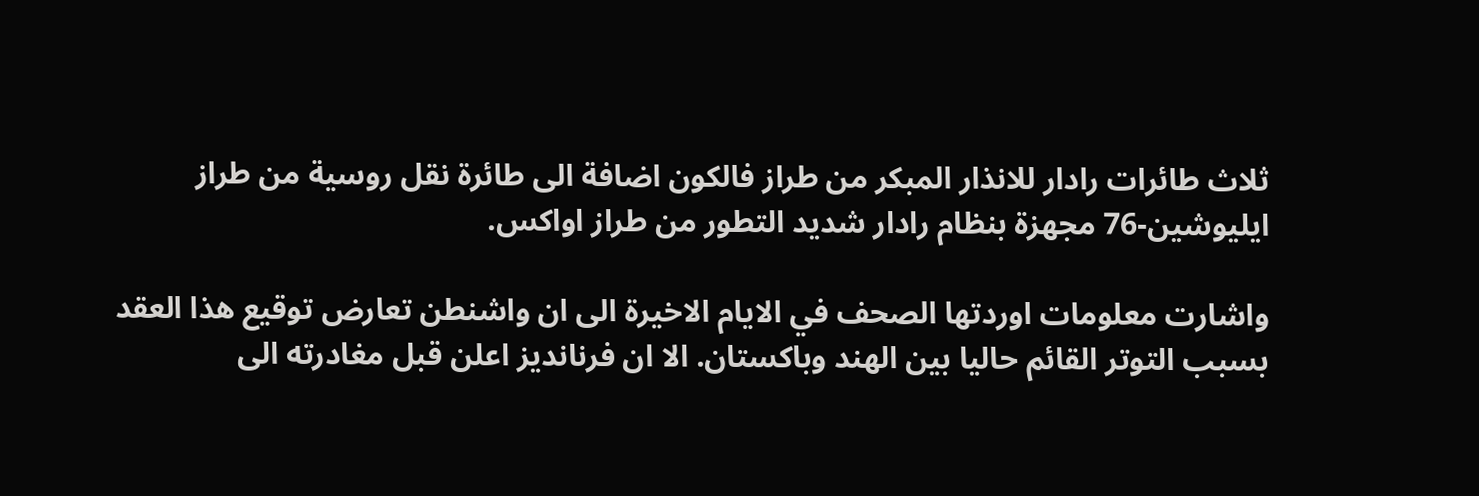ثلاث طائرات رادار للانذار المبكر من طراز فالكون اضافة الى طائرة نقل روسية من طراز ايليوشين-76 مجهزة بنظام رادار شديد التطور من طراز اواكس.

واشارت معلومات اوردتها الصحف في الايام الاخيرة الى ان واشنطن تعارض توقيع هذا العقد بسبب التوتر القائم حاليا بين الهند وباكستان. الا ان فرنانديز اعلن قبل مغادرته الى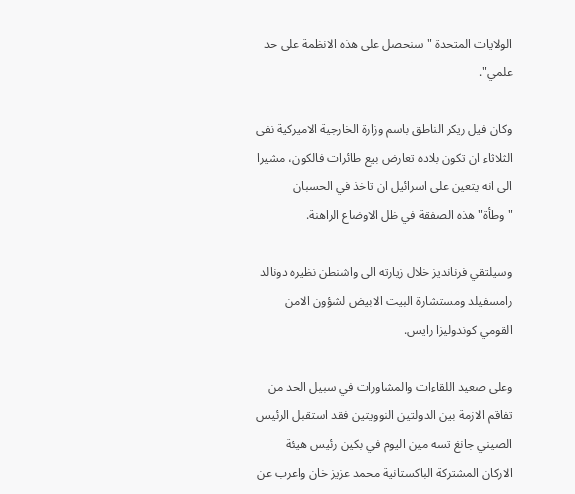الولايات المتحدة "سنحصل على هذه الانظمة على حد علمي".

وكان فيل ريكر الناطق باسم وزارة الخارجية الاميركية نفى الثلاثاء ان تكون بلاده تعارض بيع طائرات فالكون، مشيرا الى انه يتعين على اسرائيل ان تاخذ في الحسبان "وطأة" هذه الصفقة في ظل الاوضاع الراهنة.

وسيلتقي فرنانديز خلال زيارته الى واشنطن نظيره دونالد رامسفيلد ومستشارة البيت الابيض لشؤون الامن القومي كوندوليزا رايس.

وعلى صعيد اللقاءات والمشاورات في سبيل الحد من تفاقم الازمة بين الدولتين النوويتين فقد استقبل الرئيس الصيني جانغ تسه مين اليوم في بكين رئيس هيئة الاركان‌ المشتركة الباكستانية محمد عزيز خان واعرب عن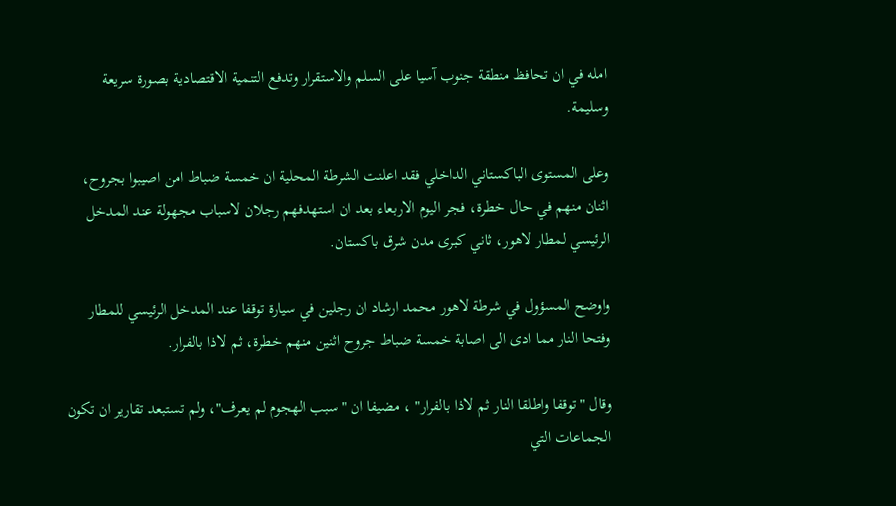امله في ان تحافظ منطقة جنوب آسيا على السلم والاستقرار وتدفع التنمية الاقتصادية بصورة سريعة وسليمة.

وعلى المستوى الباكستاني الداخلي فقد اعلنت الشرطة المحلية ان خمسة ضباط امن اصيبوا بجروح، اثنان منهم في حال خطرة، فجر اليوم الاربعاء بعد ان استهدفهم رجلان لاسباب مجهولة عند المدخل الرئيسي لمطار لاهور، ثاني كبرى مدن شرق باكستان.

واوضح المسؤول في شرطة لاهور محمد ارشاد ان رجلين في سيارة توقفا عند المدخل الرئيسي للمطار وفتحا النار مما ادى الى اصابة خمسة ضباط جروح اثنين منهم خطرة، ثم لاذا بالفرار.

وقال "توقفا واطلقا النار ثم لاذا بالفرار" ، مضيفا ان "سبب الهجوم لم يعرف"، ولم تستبعد تقارير ان تكون الجماعات التي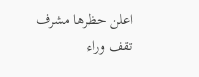اعلن حظرها مشرف تقف وراء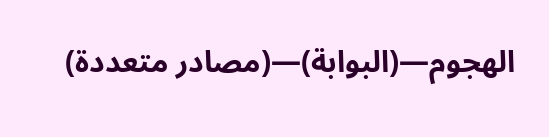الهجوم—(البوابة)—(مصادر متعددة)